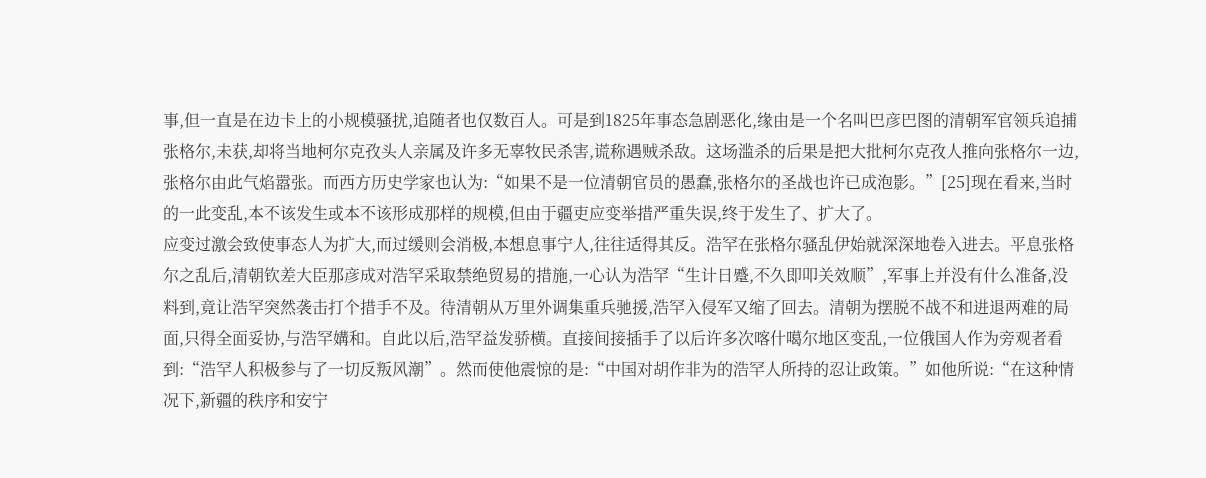事,但一直是在边卡上的小规模骚扰,追随者也仅数百人。可是到1825年事态急剧恶化,缘由是一个名叫巴彦巴图的清朝军官领兵追捕张格尔,未获,却将当地柯尔克孜头人亲属及许多无辜牧民杀害,谎称遇贼杀敌。这场滥杀的后果是把大批柯尔克孜人推向张格尔一边,张格尔由此气焰嚣张。而西方历史学家也认为:“如果不是一位清朝官员的愚蠢,张格尔的圣战也许已成泡影。”[25]现在看来,当时的一此变乱,本不该发生或本不该形成那样的规模,但由于疆吏应变举措严重失误,终于发生了、扩大了。
应变过激会致使事态人为扩大,而过缓则会消极,本想息事宁人,往往适得其反。浩罕在张格尔骚乱伊始就深深地卷入进去。平息张格尔之乱后,清朝钦差大臣那彦成对浩罕采取禁绝贸易的措施,一心认为浩罕“生计日蹙,不久即叩关效顺”,军事上并没有什么准备,没料到,竟让浩罕突然袭击打个措手不及。待清朝从万里外调集重兵驰援,浩罕入侵军又缩了回去。清朝为摆脱不战不和进退两难的局面,只得全面妥协,与浩罕媾和。自此以后,浩罕益发骄横。直接间接插手了以后许多次喀什噶尔地区变乱,一位俄国人作为旁观者看到:“浩罕人积极参与了一切反叛风潮”。然而使他震惊的是:“中国对胡作非为的浩罕人所持的忍让政策。”如他所说:“在这种情况下,新疆的秩序和安宁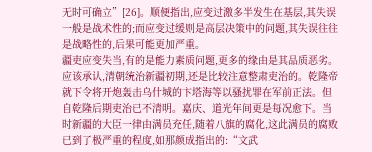无时可确立”[26]。顺便指出,应变过激多半发生在基层,其失误一般是战术性的;而应变过缓则是高层决策中的问题,其失误往往是战略性的,后果可能更加严重。
疆吏应变失当,有的是能力素质问题,更多的缘由是其品质恶劣。应该承认,清朝统治新疆初期,还是比较注意整肃吏治的。乾隆帝就下令将开炮轰击乌什城的卞塔海等以骚扰罪在军前正法。但自乾隆后期吏治已不清明。嘉庆、道光年间更是每况愈下。当时新疆的大臣一律由满员充任,随着八旗的腐化,这此满员的腐败已到了极严重的程度,如那颜成指出的:“文武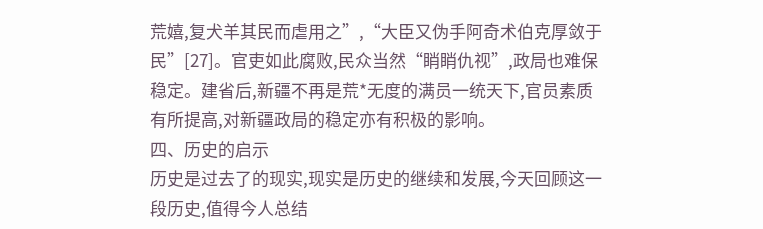荒嬉,复犬羊其民而虐用之”,“大臣又伪手阿奇术伯克厚敛于民”[27]。官吏如此腐败,民众当然“睄睄仇视”,政局也难保稳定。建省后,新疆不再是荒*无度的满员一统天下,官员素质有所提高,对新疆政局的稳定亦有积极的影响。
四、历史的启示
历史是过去了的现实,现实是历史的继续和发展,今天回顾这一段历史,值得今人总结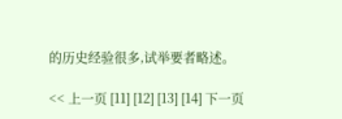的历史经验很多,试举要者略述。

<< 上一页 [11] [12] [13] [14] 下一页